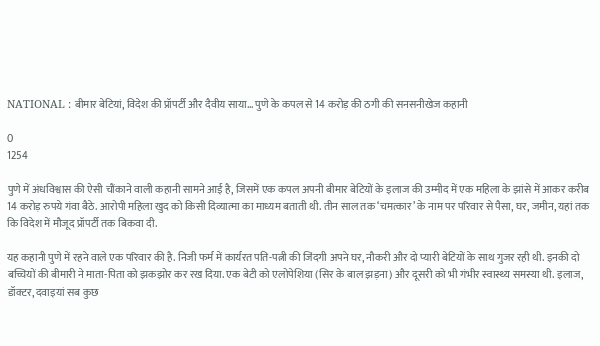NATIONAL : बीमार बेटियां, विदेश की प्रॉपर्टी और दैवीय साया… पुणे के कपल से 14 करोड़ की ठगी की सनसनीखेज कहानी

0
1254

पुणे में अंधविश्वास की ऐसी चौंकाने वाली कहानी सामने आई है, जिसमें एक कपल अपनी बीमार बेटियों के इलाज की उम्मीद में एक महिला के झांसे में आकर करीब 14 करोड़ रुपये गंवा बैठे. आरोपी महिला खुद को किसी दिव्यात्मा का माध्यम बताती थी. तीन साल तक ‘चमत्कार’ के नाम पर परिवार से पैसा, घर, जमीन, यहां तक कि विदेश में मौजूद प्रॉपर्टी तक बिकवा दी.

यह कहानी पुणे में रहने वाले एक परिवार की है. निजी फर्म में कार्यरत पति-पत्नी की जिंदगी अपने घर, नौकरी और दो प्यारी बेटियों के साथ गुजर रही थी. इनकी दो बच्चियों की बीमारी ने माता-पिता को झकझोर कर रख दिया. एक बेटी को एलोपेशिया (सिर के बाल झड़ना) और दूसरी को भी गंभीर स्वास्थ्य समस्या थी. इलाज, डॉक्टर, दवाइयां सब कुछ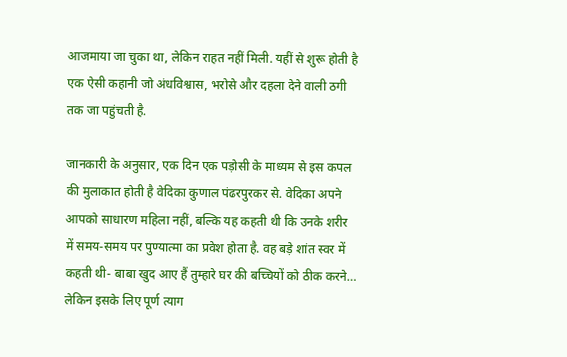आजमाया जा चुका था, लेकिन राहत नहीं मिली. यहीं से शुरू होती है एक ऐसी कहानी जो अंधविश्वास, भरोसे और दहला देने वाली ठगी तक जा पहुंचती है.

जानकारी के अनुसार, एक दिन एक पड़ोसी के माध्यम से इस कपल की मुलाकात होती है वेदिका कुणाल पंढरपुरकर से. वेदिका अपने आपको साधारण महिला नहीं, बल्कि यह कहती थी कि उनके शरीर में समय-समय पर पुण्यात्मा का प्रवेश होता है. वह बड़े शांत स्वर में कहती थी- बाबा खुद आए हैं तुम्हारे घर की बच्चियों को ठीक करने… लेकिन इसके लिए पूर्ण त्याग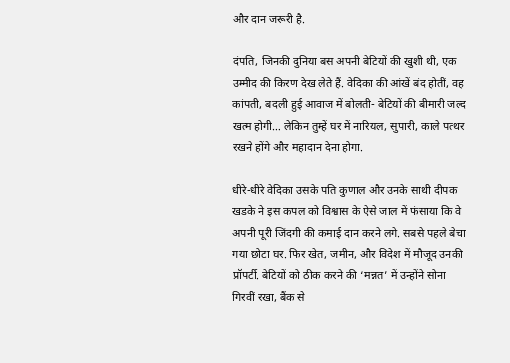और दान जरूरी है.

दंपति, जिनकी दुनिया बस अपनी बेटियों की खुशी थी, एक उम्मीद की किरण देख लेते हैं. वेदिका की आंखें बंद होतीं, वह कांपती, बदली हुई आवाज में बोलती- बेटियों की बीमारी जल्द खत्म होगी… लेकिन तुम्हें घर में नारियल, सुपारी, काले पत्थर रखने होंगे और महादान देना होगा.

धीरे-धीरे वेदिका उसके पति कुणाल और उनके साथी दीपक खडके ने इस कपल को विश्वास के ऐसे जाल में फंसाया कि वे अपनी पूरी जिंदगी की कमाई दान करने लगे. सबसे पहले बेचा गया छोटा घर. फिर खेत, जमीन, और विदेश में मौजूद उनकी प्रॉपर्टी. बेटियों को ठीक करने की ‘मन्नत’ में उन्होंने सोना गिरवीं रखा, बैंक से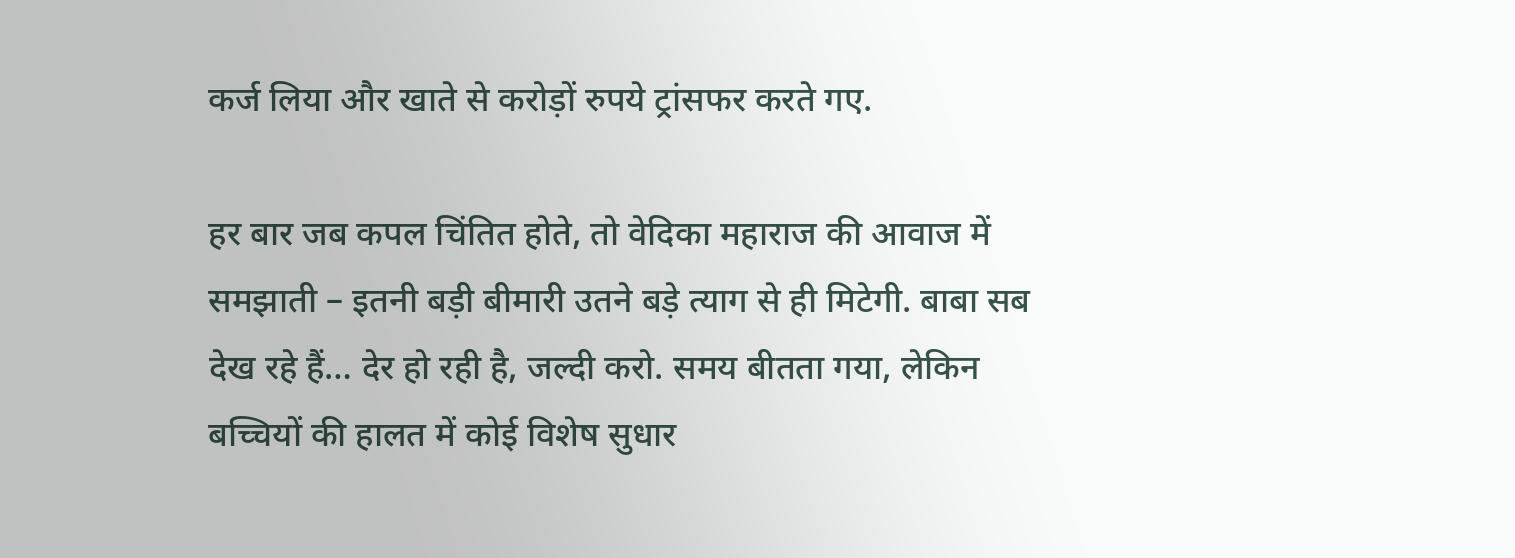कर्ज लिया और खाते से करोड़ों रुपये ट्रांसफर करते गए.

हर बार जब कपल चिंतित होते, तो वेदिका महाराज की आवाज में समझाती – इतनी बड़ी बीमारी उतने बड़े त्याग से ही मिटेगी. बाबा सब देख रहे हैं… देर हो रही है, जल्दी करो. समय बीतता गया, लेकिन बच्चियों की हालत में कोई विशेष सुधार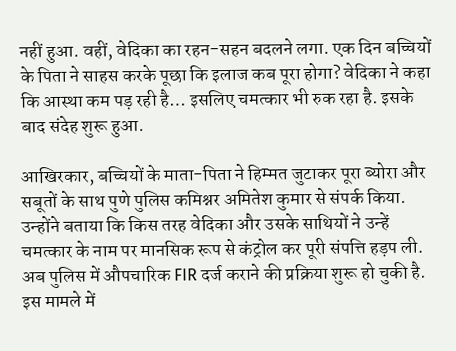नहीं हुआ. वहीं, वेदिका का रहन-सहन बदलने लगा. एक दिन बच्चियों के पिता ने साहस करके पूछा कि इलाज कब पूरा होगा? वेदिका ने कहा कि आस्था कम पड़ रही है… इसलिए चमत्कार भी रुक रहा है. इसके बाद संदेह शुरू हुआ.

आखिरकार, बच्चियों के माता-पिता ने हिम्मत जुटाकर पूरा ब्योरा और सबूतों के साथ पुणे पुलिस कमिश्नर अमितेश कुमार से संपर्क किया. उन्होंने बताया कि किस तरह वेदिका और उसके साथियों ने उन्हें चमत्कार के नाम पर मानसिक रूप से कंट्रोल कर पूरी संपत्ति हड़प ली. अब पुलिस में औपचारिक FIR दर्ज कराने की प्रक्रिया शुरू हो चुकी है. इस मामले में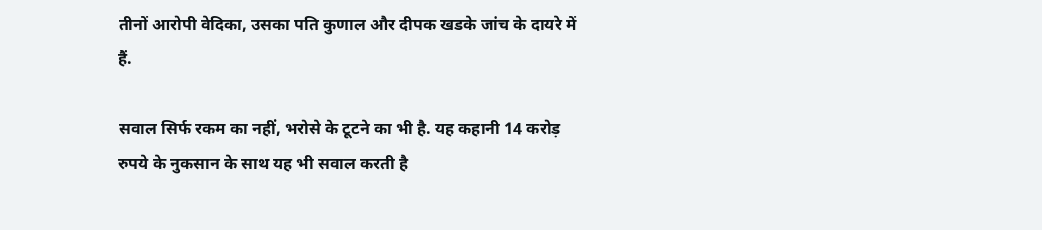तीनों आरोपी वेदिका, उसका पति कुणाल और दीपक खडके जांच के दायरे में हैं.

सवाल सिर्फ रकम का नहीं, भरोसे के टूटने का भी है. यह कहानी 14 करोड़ रुपये के नुकसान के साथ यह भी सवाल करती है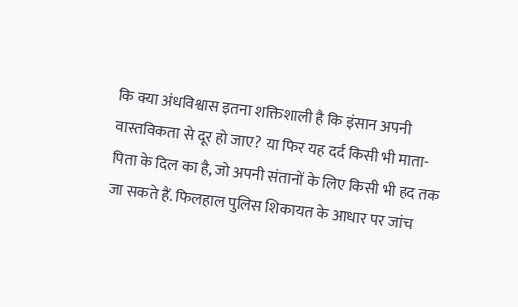कि क्या अंधविश्वास इतना शक्तिशाली है कि इंसान अपनी वास्तविकता से दूर हो जाए? या फिर यह दर्द किसी भी माता-पिता के दिल का है, जो अपनी संतानों के लिए किसी भी हद तक जा सकते हैं. फिलहाल पुलिस शिकायत के आधार पर जांच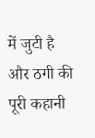में जुटी है और ठगी की पूरी कहानी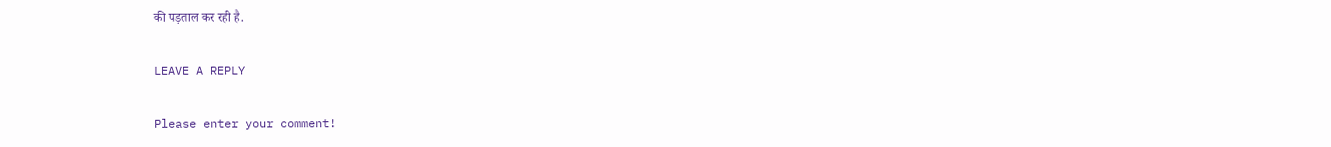की पड़ताल कर रही है.

LEAVE A REPLY

Please enter your comment!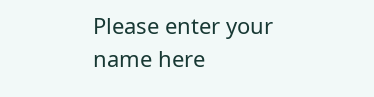Please enter your name here